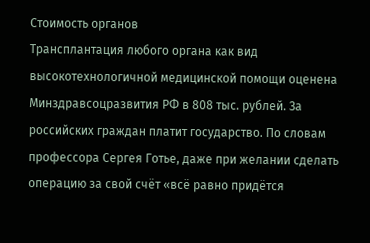Стоимость органов
Трансплантация любого органа как вид высокотехнологичной медицинской помощи оценена Минздравсоцразвития РФ в 808 тыс. рублей. За российских граждан платит государство. По словам профессора Сергея Готье, даже при желании сделать операцию за свой счёт «всё равно придётся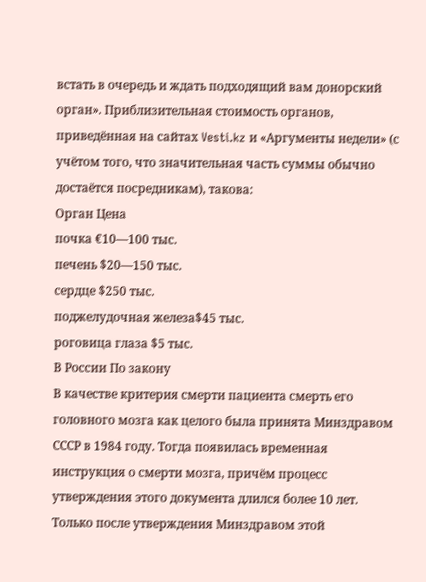встать в очередь и ждать подходящий вам донорский орган». Приблизительная стоимость органов, приведённая на сайтах Vesti.kz и «Аргументы недели» (с учётом того, что значительная часть суммы обычно достаётся посредникам), такова:
Орган Цена
почка €10—100 тыс.
печень $20—150 тыс.
сердце $250 тыс.
поджелудочная железа$45 тыс.
роговица глаза $5 тыс.
В России По закону
В качестве критерия смерти пациента смерть его головного мозга как целого была принята Минздравом СССР в 1984 году. Тогда появилась временная инструкция о смерти мозга, причём процесс утверждения этого документа длился более 10 лет. Только после утверждения Минздравом этой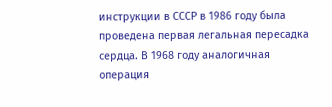инструкции в СССР в 1986 году была проведена первая легальная пересадка сердца. В 1968 году аналогичная операция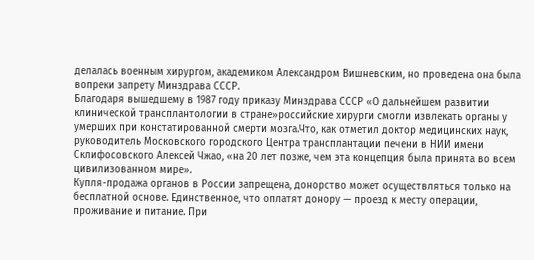делалась военным хирургом, академиком Александром Вишневским, но проведена она была вопреки запрету Минздрава СССР.
Благодаря вышедшему в 1987 году приказу Минздрава СССР «О дальнейшем развитии клинической трансплантологии в стране»российские хирурги смогли извлекать органы у умерших при констатированной смерти мозга.Что, как отметил доктор медицинских наук, руководитель Московского городского Центра трансплантации печени в НИИ имени Склифосовского Алексей Чжао, «на 20 лет позже, чем эта концепция была принята во всем цивилизованном мире».
Купля-продажа органов в России запрещена, донорство может осуществляться только на бесплатной основе. Единственное, что оплатят донору — проезд к месту операции, проживание и питание. При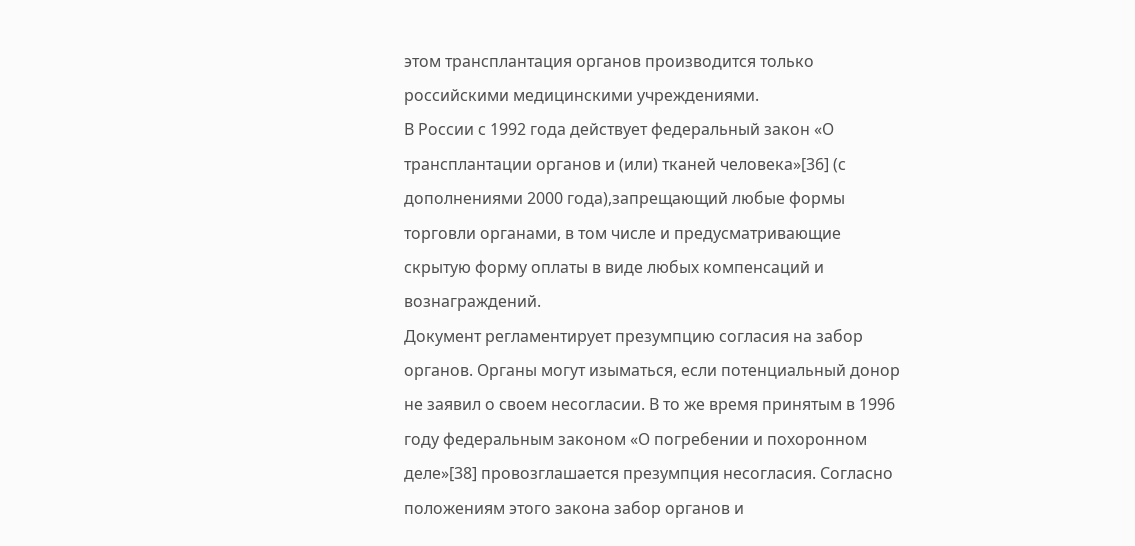этом трансплантация органов производится только российскими медицинскими учреждениями.
В России с 1992 года действует федеральный закон «О трансплантации органов и (или) тканей человека»[36] (с дополнениями 2000 года),запрещающий любые формы торговли органами, в том числе и предусматривающие скрытую форму оплаты в виде любых компенсаций и вознаграждений.
Документ регламентирует презумпцию согласия на забор органов. Органы могут изыматься, если потенциальный донор не заявил о своем несогласии. В то же время принятым в 1996 году федеральным законом «О погребении и похоронном деле»[38] провозглашается презумпция несогласия. Согласно положениям этого закона забор органов и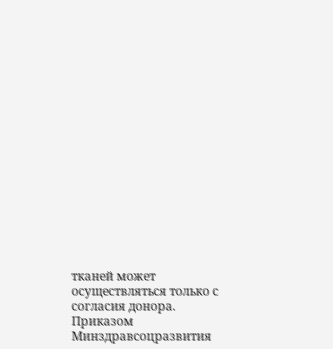тканей может осуществляться только с согласия донора.
Приказом Минздравсоцразвития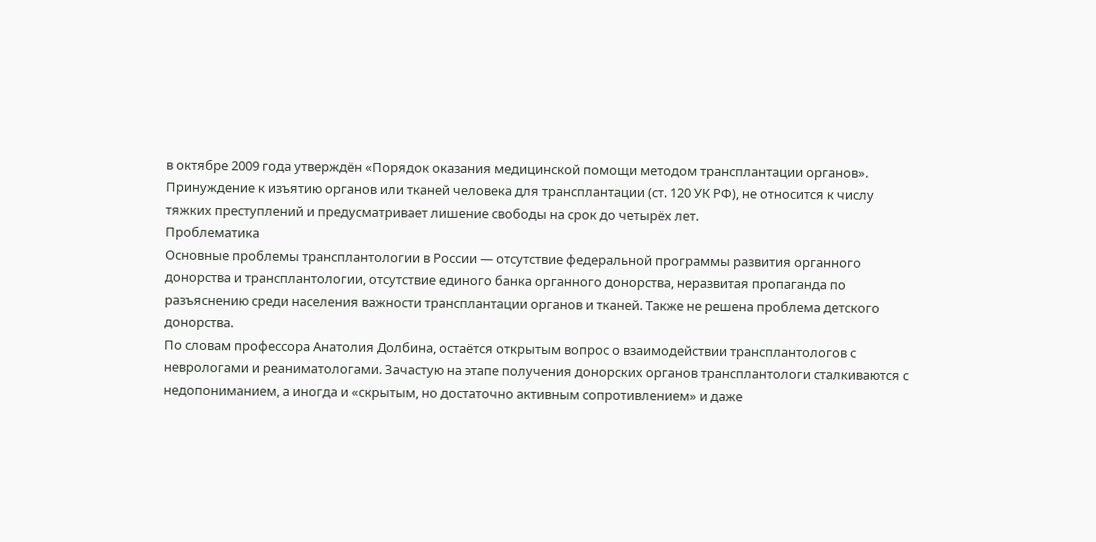в октябре 2009 года утверждён «Порядок оказания медицинской помощи методом трансплантации органов». Принуждение к изъятию органов или тканей человека для трансплантации (ст. 120 УК РФ), не относится к числу тяжких преступлений и предусматривает лишение свободы на срок до четырёх лет.
Проблематика
Основные проблемы трансплантологии в России — отсутствие федеральной программы развития органного донорства и трансплантологии, отсутствие единого банка органного донорства, неразвитая пропаганда по разъяснению среди населения важности трансплантации органов и тканей. Также не решена проблема детского донорства.
По словам профессора Анатолия Долбина, остаётся открытым вопрос о взаимодействии трансплантологов с неврологами и реаниматологами. Зачастую на этапе получения донорских органов трансплантологи сталкиваются с недопониманием, а иногда и «скрытым, но достаточно активным сопротивлением» и даже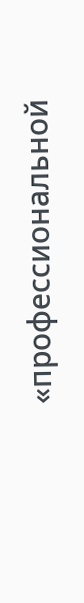«профессиональной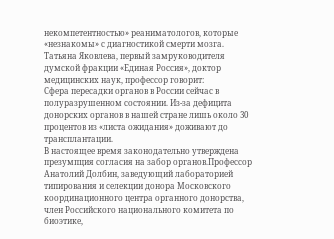некомпетентностью» реаниматологов, которые «незнакомы» с диагностикой смерти мозга. Татьяна Яковлева, первый замруководителя думской фракции «Единая Россия», доктор медицинских наук, профессор говорит:
Сфера пересадки органов в России сейчас в полуразрушенном состоянии. Из-за дефицита донорских органов в нашей стране лишь около 30 процентов из «листа ожидания» доживают до трансплантации.
В настоящее время законодательно утверждена презумпция согласия на забор органов.Профессор Анатолий Долбин, заведующий лабораторией типирования и селекции донора Московского координационного центра органного донорства, член Российского национального комитета по биоэтике,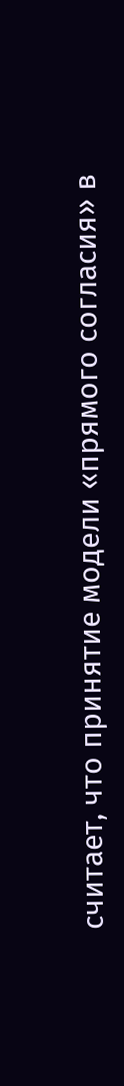считает, что принятие модели «прямого согласия» в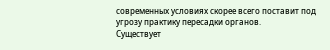современных условиях скорее всего поставит под угрозу практику пересадки органов.
Существует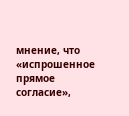мнение, что «испрошенное прямое согласие»,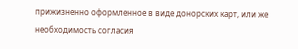прижизненно оформленное в виде донорских карт, или же необходимость согласия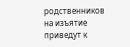родственников на изъятие приведут к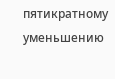пятикратному уменьшению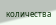количества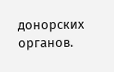донорских органов.